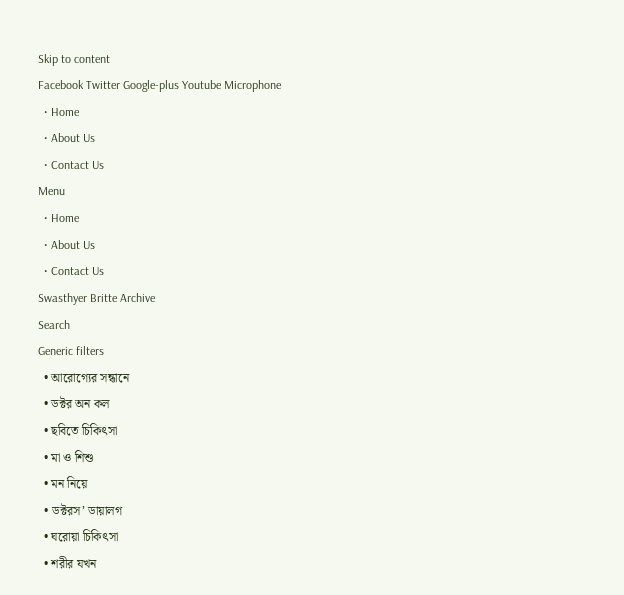Skip to content
Facebook Twitter Google-plus Youtube Microphone
  • Home
  • About Us
  • Contact Us
Menu
  • Home
  • About Us
  • Contact Us
Swasthyer Britte Archive
Search
Generic filters
  • আরোগ্যের সন্ধানে
  • ডক্টর অন কল
  • ছবিতে চিকিৎসা
  • মা ও শিশু
  • মন নিয়ে
  • ডক্টরস’ ডায়ালগ
  • ঘরোয়া চিকিৎসা
  • শরীর যখন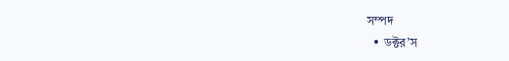সম্পদ
  • ডক্টর’স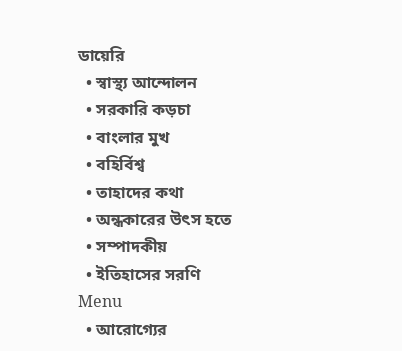ডায়েরি
  • স্বাস্থ্য আন্দোলন
  • সরকারি কড়চা
  • বাংলার মুখ
  • বহির্বিশ্ব
  • তাহাদের কথা
  • অন্ধকারের উৎস হতে
  • সম্পাদকীয়
  • ইতিহাসের সরণি
Menu
  • আরোগ্যের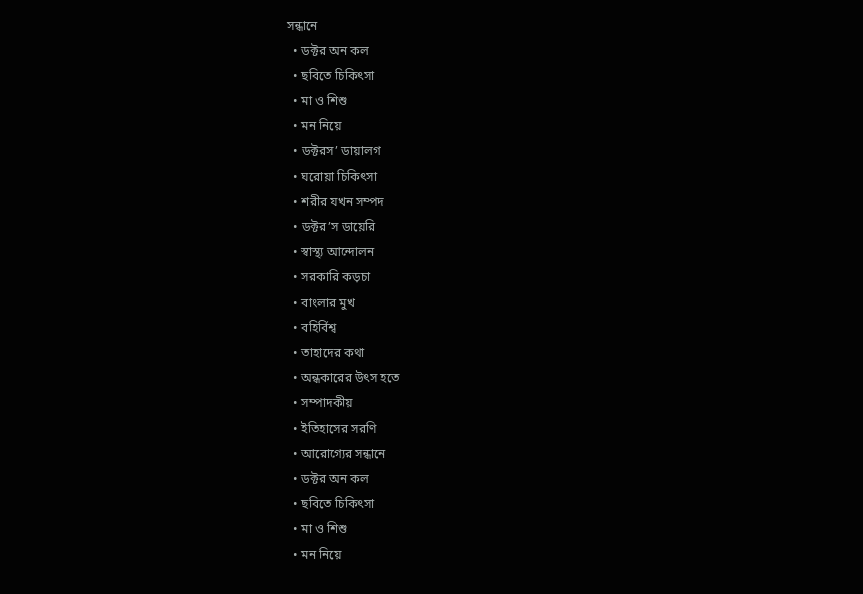সন্ধানে
  • ডক্টর অন কল
  • ছবিতে চিকিৎসা
  • মা ও শিশু
  • মন নিয়ে
  • ডক্টরস’ ডায়ালগ
  • ঘরোয়া চিকিৎসা
  • শরীর যখন সম্পদ
  • ডক্টর’স ডায়েরি
  • স্বাস্থ্য আন্দোলন
  • সরকারি কড়চা
  • বাংলার মুখ
  • বহির্বিশ্ব
  • তাহাদের কথা
  • অন্ধকারের উৎস হতে
  • সম্পাদকীয়
  • ইতিহাসের সরণি
  • আরোগ্যের সন্ধানে
  • ডক্টর অন কল
  • ছবিতে চিকিৎসা
  • মা ও শিশু
  • মন নিয়ে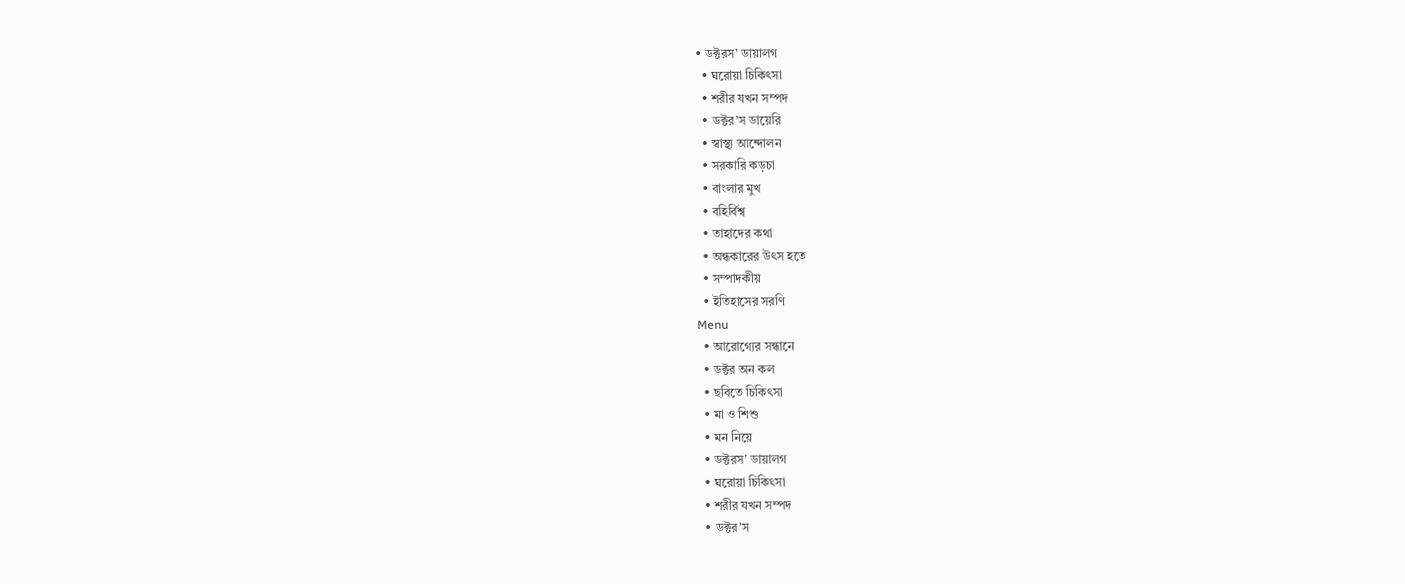• ডক্টরস’ ডায়ালগ
  • ঘরোয়া চিকিৎসা
  • শরীর যখন সম্পদ
  • ডক্টর’স ডায়েরি
  • স্বাস্থ্য আন্দোলন
  • সরকারি কড়চা
  • বাংলার মুখ
  • বহির্বিশ্ব
  • তাহাদের কথা
  • অন্ধকারের উৎস হতে
  • সম্পাদকীয়
  • ইতিহাসের সরণি
Menu
  • আরোগ্যের সন্ধানে
  • ডক্টর অন কল
  • ছবিতে চিকিৎসা
  • মা ও শিশু
  • মন নিয়ে
  • ডক্টরস’ ডায়ালগ
  • ঘরোয়া চিকিৎসা
  • শরীর যখন সম্পদ
  • ডক্টর’স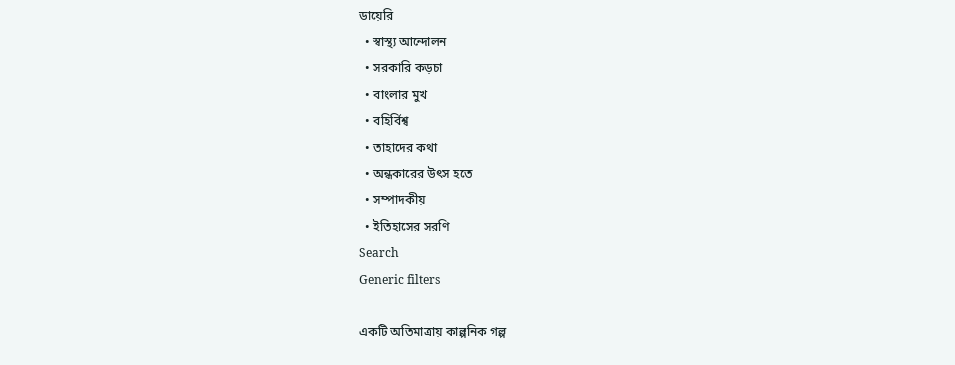ডায়েরি
  • স্বাস্থ্য আন্দোলন
  • সরকারি কড়চা
  • বাংলার মুখ
  • বহির্বিশ্ব
  • তাহাদের কথা
  • অন্ধকারের উৎস হতে
  • সম্পাদকীয়
  • ইতিহাসের সরণি
Search
Generic filters

একটি অতিমাত্রায় কাল্পনিক গল্প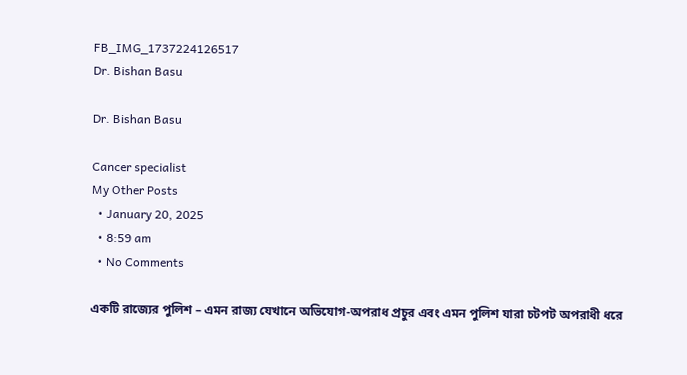FB_IMG_1737224126517
Dr. Bishan Basu

Dr. Bishan Basu

Cancer specialist
My Other Posts
  • January 20, 2025
  • 8:59 am
  • No Comments

একটি রাজ্যের পুলিশ – এমন রাজ্য যেখানে অভিযোগ-অপরাধ প্রচুর এবং এমন পুলিশ যারা চটপট অপরাধী ধরে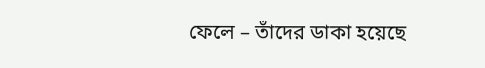ফেলে – তাঁদের ডাকা হয়েছে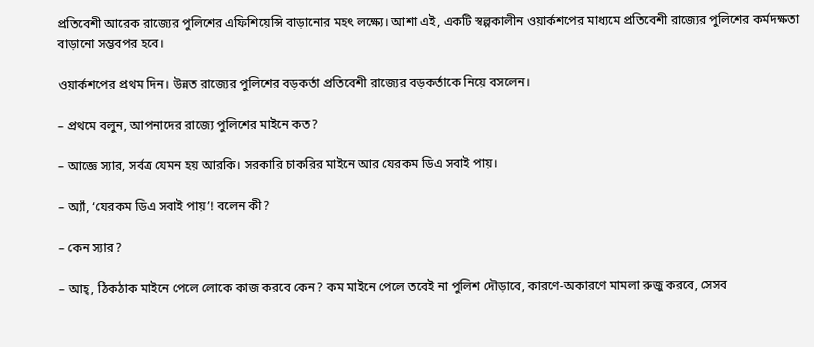প্রতিবেশী আরেক রাজ্যের পুলিশের এফিশিয়েন্সি বাড়ানোর মহৎ লক্ষ্যে। আশা এই, একটি স্বল্পকালীন ওয়ার্কশপের মাধ্যমে প্রতিবেশী রাজ্যের পুলিশের কর্মদক্ষতা বাড়ানো সম্ভবপর হবে।

ওয়ার্কশপের প্রথম দিন। উন্নত রাজ্যের পুলিশের বড়কর্তা প্রতিবেশী রাজ্যের বড়কর্তাকে নিয়ে বসলেন।

– প্রথমে বলুন, আপনাদের রাজ্যে পুলিশের মাইনে কত?

– আজ্ঞে স্যার, সর্বত্র যেমন হয় আরকি। সরকারি চাকরির মাইনে আর যেরকম ডিএ সবাই পায়।

– অ্যাঁ, ‘যেরকম ডিএ সবাই পায়’! বলেন কী?

– কেন স্যার?

– আহ্‌, ঠিকঠাক মাইনে পেলে লোকে কাজ করবে কেন? কম মাইনে পেলে তবেই না পুলিশ দৌড়াবে, কারণে-অকারণে মামলা রুজু করবে, সেসব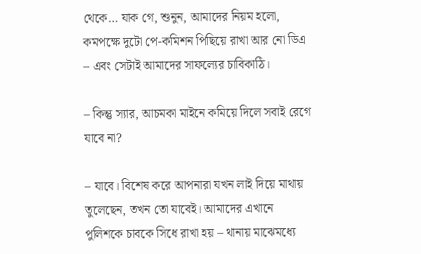থেকে… যাক গে, শুনুন, আমাদের নিয়ম হলো, কমপক্ষে দুটো পে-কমিশন পিছিয়ে রাখা আর নো ডিএ – এবং সেটাই আমাদের সাফল্যের চাবিকাঠি।

– কিন্তু স্যার, আচমকা মাইনে কমিয়ে দিলে সবাই রেগে যাবে না?

– যাবে। বিশেষ করে আপনারা যখন লাই দিয়ে মাথায় তুলেছেন, তখন তো যাবেই। আমাদের এখানে পুলিশকে চাবকে সিধে রাখা হয় – থানায় মাঝেমধ্যে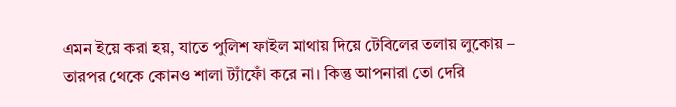এমন ইয়ে করা হয়, যাতে পুলিশ ফাইল মাথায় দিয়ে টেবিলের তলায় লুকোয় – তারপর থেকে কোনও শালা ট্যাঁফোঁ করে না। কিন্তু আপনারা তো দেরি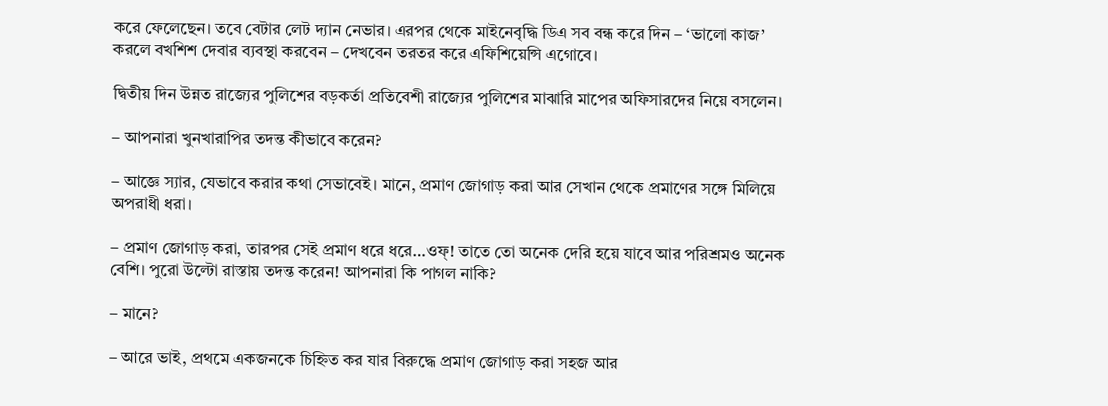করে ফেলেছেন। তবে বেটার লেট দ্যান নেভার। এরপর থেকে মাইনেবৃদ্ধি ডিএ সব বন্ধ করে দিন – ‘ভালো কাজ’ করলে বখশিশ দেবার ব্যবস্থা করবেন – দেখবেন তরতর করে এফিশিয়েন্সি এগোবে।

দ্বিতীয় দিন উন্নত রাজ্যের পুলিশের বড়কর্তা প্রতিবেশী রাজ্যের পুলিশের মাঝারি মাপের অফিসারদের নিয়ে বসলেন।

– আপনারা খুনখারাপির তদন্ত কীভাবে করেন?

– আজ্ঞে স্যার, যেভাবে করার কথা সেভাবেই। মানে, প্রমাণ জোগাড় করা আর সেখান থেকে প্রমাণের সঙ্গে মিলিয়ে অপরাধী ধরা।

– প্রমাণ জোগাড় করা, তারপর সেই প্রমাণ ধরে ধরে…ওফ্‌! তাতে তো অনেক দেরি হয়ে যাবে আর পরিশ্রমও অনেক বেশি। পুরো উল্টো রাস্তায় তদন্ত করেন! আপনারা কি পাগল নাকি?

– মানে?

– আরে ভাই, প্রথমে একজনকে চিহ্নিত কর যার বিরুদ্ধে প্রমাণ জোগাড় করা সহজ আর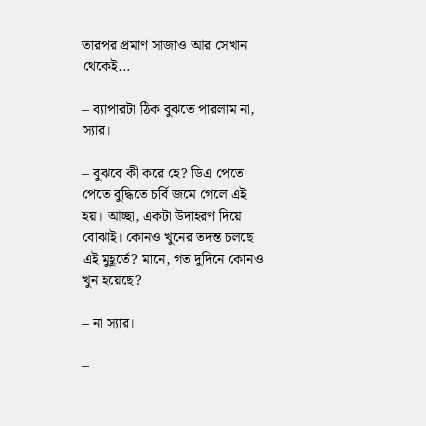তারপর প্রমাণ সাজাও আর সেখান থেকেই…

– ব্যাপারটা ঠিক বুঝতে পারলাম না, স্যার।

– বুঝবে কী করে হে? ডিএ পেতে পেতে বুদ্ধিতে চর্বি জমে গেলে এই হয়। আচ্ছা, একটা উদাহরণ দিয়ে বোঝাই। কোনও খুনের তদন্ত চলছে এই মুহূর্তে? মানে, গত দুদিনে কোনও খুন হয়েছে?

– না স্যার।

–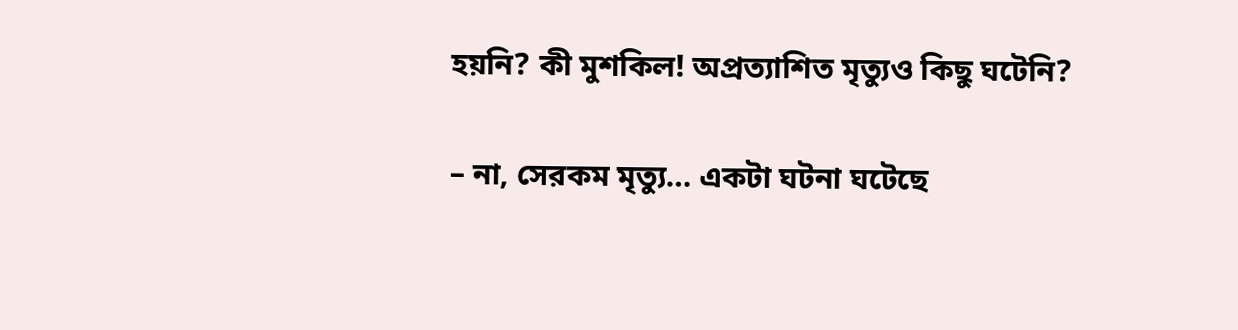হয়নি? কী মুশকিল! অপ্রত্যাশিত মৃত্যুও কিছু ঘটেনি?

– না, সেরকম মৃত্যু… একটা ঘটনা ঘটেছে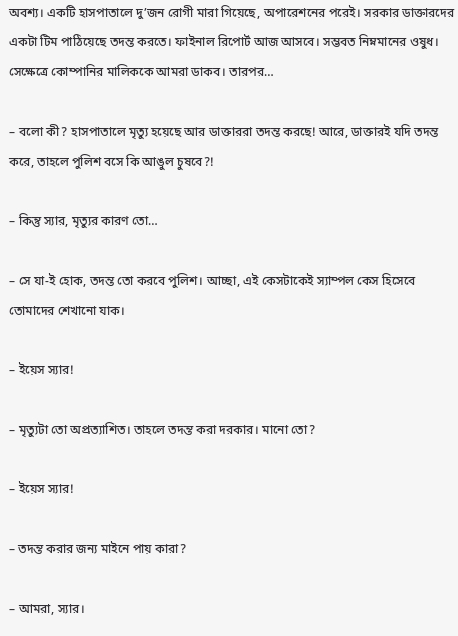অবশ্য। একটি হাসপাতালে দু’জন রোগী মারা গিয়েছে, অপারেশনের পরেই। সরকার ডাক্তারদের একটা টিম পাঠিয়েছে তদন্ত করতে। ফাইনাল রিপোর্ট আজ আসবে। সম্ভবত নিম্নমানের ওষুধ। সেক্ষেত্রে কোম্পানির মালিককে আমরা ডাকব। তারপর…

– বলো কী? হাসপাতালে মৃত্যু হয়েছে আর ডাক্তাররা তদন্ত করছে! আরে, ডাক্তারই যদি তদন্ত করে, তাহলে পুলিশ বসে কি আঙুল চুষবে?!

– কিন্তু স্যার, মৃত্যুর কারণ তো…

– সে যা-ই হোক, তদন্ত তো করবে পুলিশ। আচ্ছা, এই কেসটাকেই স্যাম্পল কেস হিসেবে তোমাদের শেখানো যাক।

– ইয়েস স্যার!

– মৃত্যুটা তো অপ্রত্যাশিত। তাহলে তদন্ত করা দরকার। মানো তো?

– ইয়েস স্যার!

– তদন্ত করার জন্য মাইনে পায় কারা?

– আমরা, স্যার।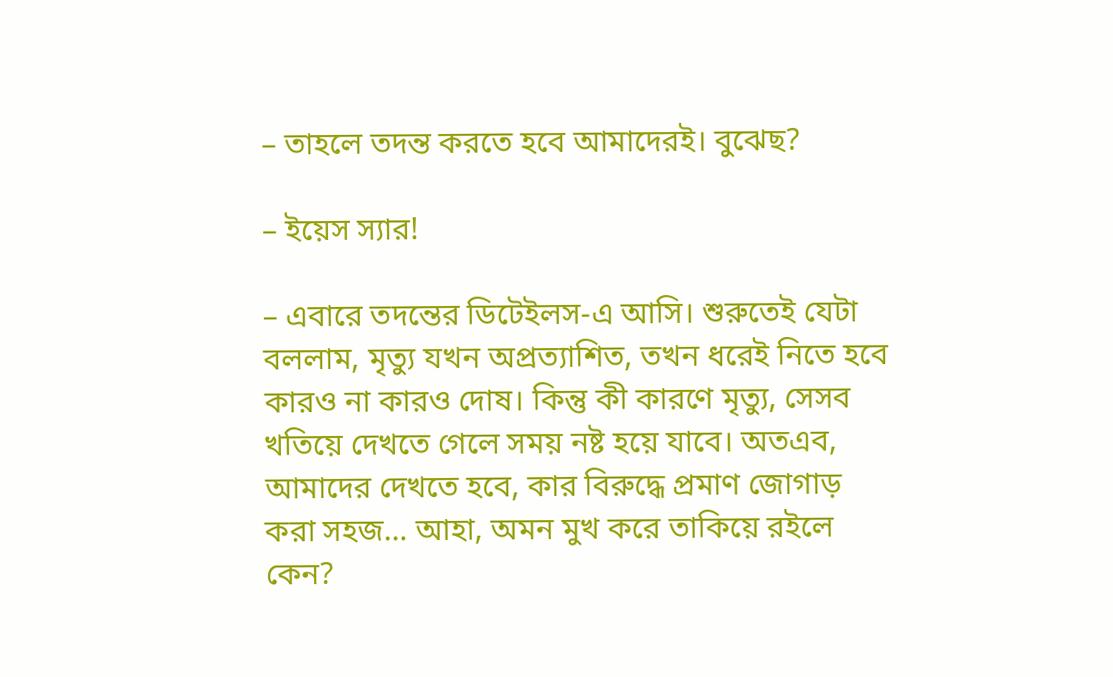– তাহলে তদন্ত করতে হবে আমাদেরই। বুঝেছ?

– ইয়েস স্যার!

– এবারে তদন্তের ডিটেইলস-এ আসি। শুরুতেই যেটা বললাম, মৃত্যু যখন অপ্রত্যাশিত, তখন ধরেই নিতে হবে কারও না কারও দোষ। কিন্তু কী কারণে মৃত্যু, সেসব খতিয়ে দেখতে গেলে সময় নষ্ট হয়ে যাবে। অতএব, আমাদের দেখতে হবে, কার বিরুদ্ধে প্রমাণ জোগাড় করা সহজ… আহা, অমন মুখ করে তাকিয়ে রইলে কেন?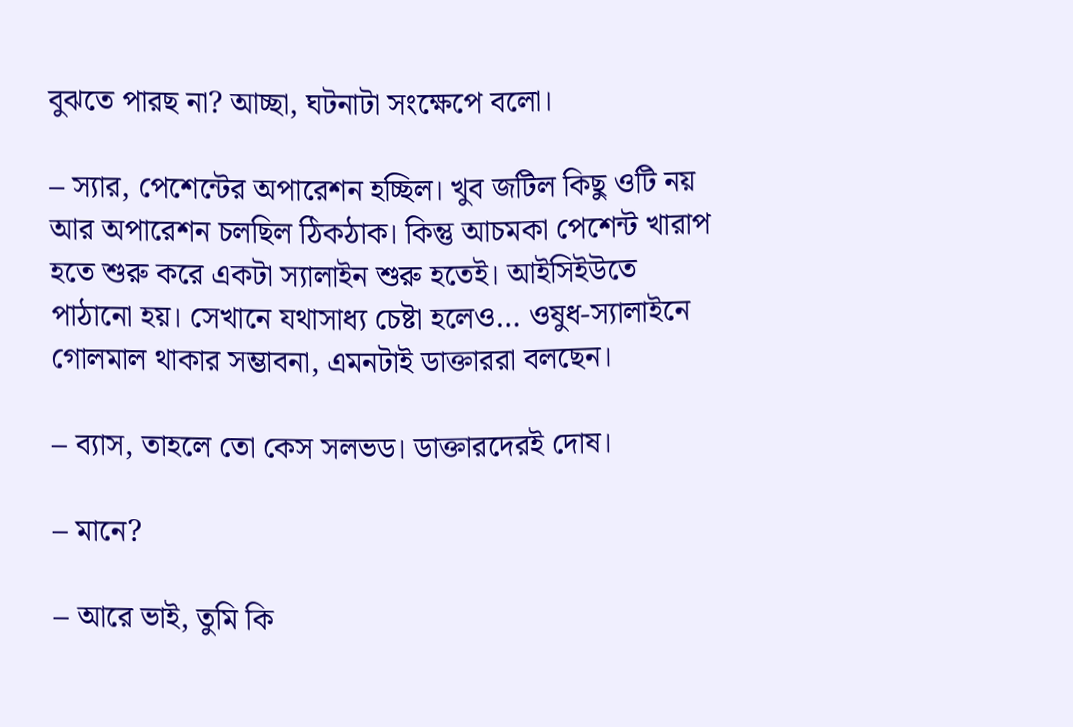বুঝতে পারছ না? আচ্ছা, ঘটনাটা সংক্ষেপে বলো।

– স্যার, পেশেন্টের অপারেশন হচ্ছিল। খুব জটিল কিছু ওটি নয় আর অপারেশন চলছিল ঠিকঠাক। কিন্তু আচমকা পেশেন্ট খারাপ হতে শুরু করে একটা স্যালাইন শুরু হতেই। আইসিইউতে পাঠানো হয়। সেখানে যথাসাধ্য চেষ্টা হলেও… ওষুধ-স্যালাইনে গোলমাল থাকার সম্ভাবনা, এমনটাই ডাক্তাররা বলছেন।

– ব্যাস, তাহলে তো কেস সলভড। ডাক্তারদেরই দোষ।

– মানে?

– আরে ভাই, তুমি কি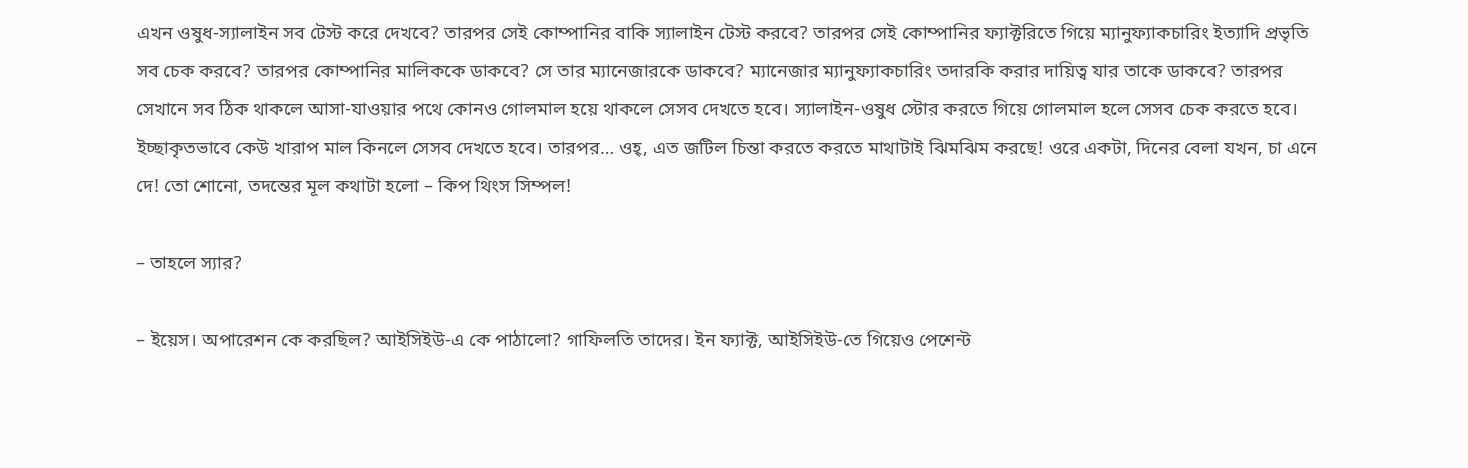এখন ওষুধ-স্যালাইন সব টেস্ট করে দেখবে? তারপর সেই কোম্পানির বাকি স্যালাইন টেস্ট করবে? তারপর সেই কোম্পানির ফ্যাক্টরিতে গিয়ে ম্যানুফ্যাকচারিং ইত্যাদি প্রভৃতি সব চেক করবে? তারপর কোম্পানির মালিককে ডাকবে? সে তার ম্যানেজারকে ডাকবে? ম্যানেজার ম্যানুফ্যাকচারিং তদারকি করার দায়িত্ব যার তাকে ডাকবে? তারপর সেখানে সব ঠিক থাকলে আসা-যাওয়ার পথে কোনও গোলমাল হয়ে থাকলে সেসব দেখতে হবে। স্যালাইন-ওষুধ স্টোর করতে গিয়ে গোলমাল হলে সেসব চেক করতে হবে। ইচ্ছাকৃতভাবে কেউ খারাপ মাল কিনলে সেসব দেখতে হবে। তারপর… ওহ্‌, এত জটিল চিন্তা করতে করতে মাথাটাই ঝিমঝিম করছে! ওরে একটা, দিনের বেলা যখন, চা এনে দে! তো শোনো, তদন্তের মূল কথাটা হলো – কিপ থিংস সিম্পল!

– তাহলে স্যার?

– ইয়েস। অপারেশন কে করছিল? আইসিইউ-এ কে পাঠালো? গাফিলতি তাদের। ইন ফ্যাক্ট, আইসিইউ-তে গিয়েও পেশেন্ট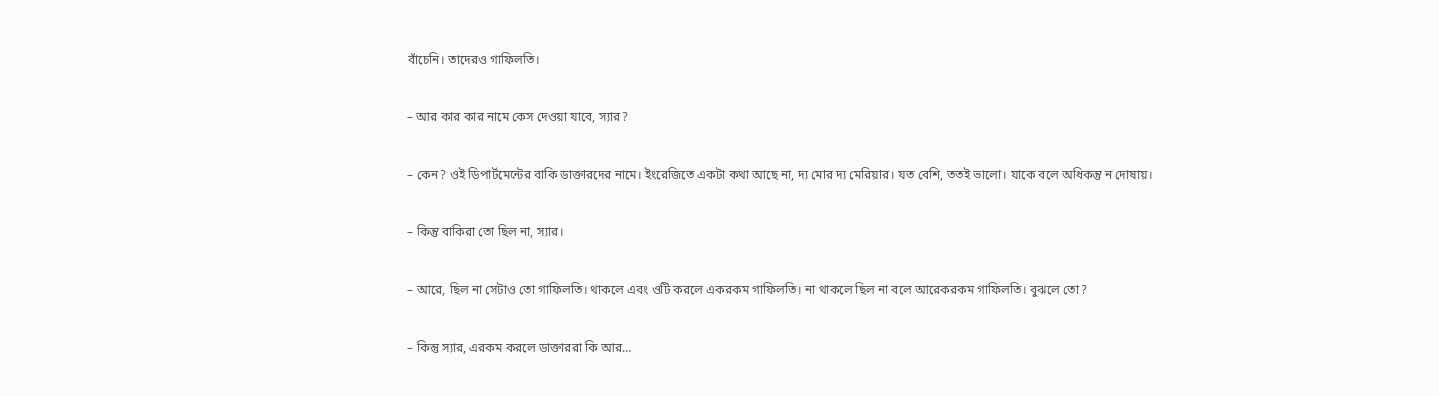বাঁচেনি। তাদেরও গাফিলতি।

– আর কার কার নামে কেস দেওয়া যাবে, স্যার?

– কেন? ওই ডিপার্টমেন্টের বাকি ডাক্তারদের নামে। ইংরেজিতে একটা কথা আছে না, দ্য মোর দ্য মেরিয়ার। যত বেশি, ততই ভালো। যাকে বলে অধিকন্তু ন দোষায়।

– কিন্তু বাকিরা তো ছিল না, স্যার।

– আরে, ছিল না সেটাও তো গাফিলতি। থাকলে এবং ওটি করলে একরকম গাফিলতি। না থাকলে ছিল না বলে আরেকরকম গাফিলতি। বুঝলে তো?

– কিন্তু স্যার, এরকম করলে ডাক্তাররা কি আর…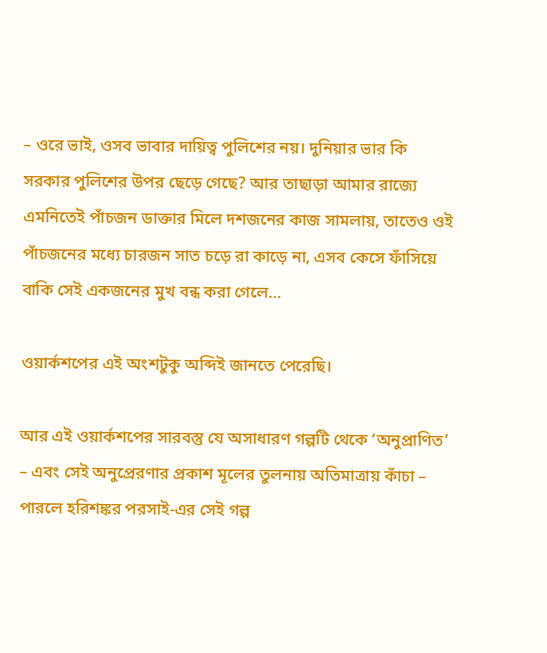– ওরে ভাই, ওসব ভাবার দায়িত্ব পুলিশের নয়। দুনিয়ার ভার কি সরকার পুলিশের উপর ছেড়ে গেছে? আর তাছাড়া আমার রাজ্যে এমনিতেই পাঁচজন ডাক্তার মিলে দশজনের কাজ সামলায়, তাতেও ওই পাঁচজনের মধ্যে চারজন সাত চড়ে রা কাড়ে না, এসব কেসে ফাঁসিয়ে বাকি সেই একজনের মুখ বন্ধ করা গেলে…

ওয়ার্কশপের এই অংশটুকু অব্দিই জানতে পেরেছি।

আর এই ওয়ার্কশপের সারবস্তু যে অসাধারণ গল্পটি থেকে ‘অনুপ্রাণিত’ – এবং সেই অনুপ্রেরণার প্রকাশ মূলের তুলনায় অতিমাত্রায় কাঁচা – পারলে হরিশঙ্কর পরসাই-এর সেই গল্প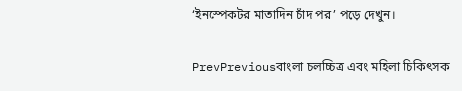‘ইনস্পেকটর মাতাদিন চাঁদ পর’ পড়ে দেখুন।

PrevPreviousবাংলা চলচ্চিত্র এবং মহিলা চিকিৎসক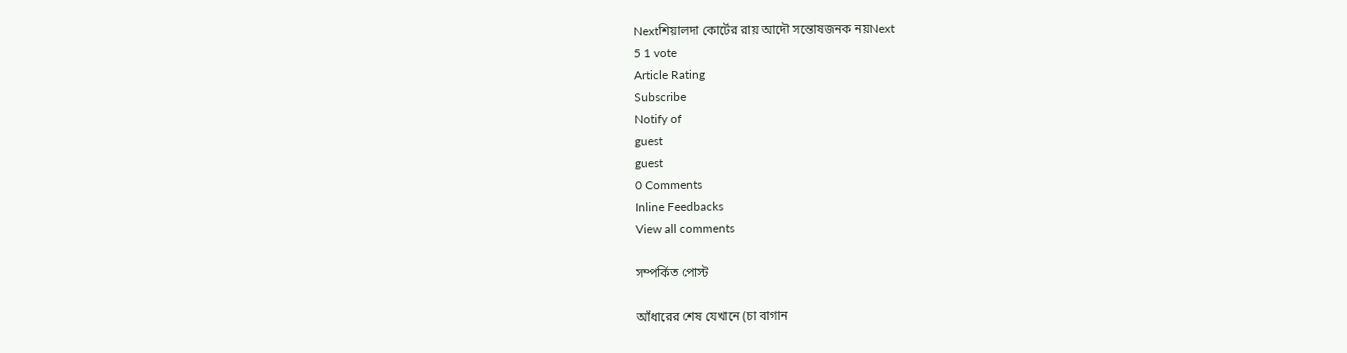Nextশিয়ালদা কোর্টের রায় আদৌ সন্তোষজনক নয়Next
5 1 vote
Article Rating
Subscribe
Notify of
guest
guest
0 Comments
Inline Feedbacks
View all comments

সম্পর্কিত পোস্ট

আঁধারের শেষ যেখানে (চা বাগান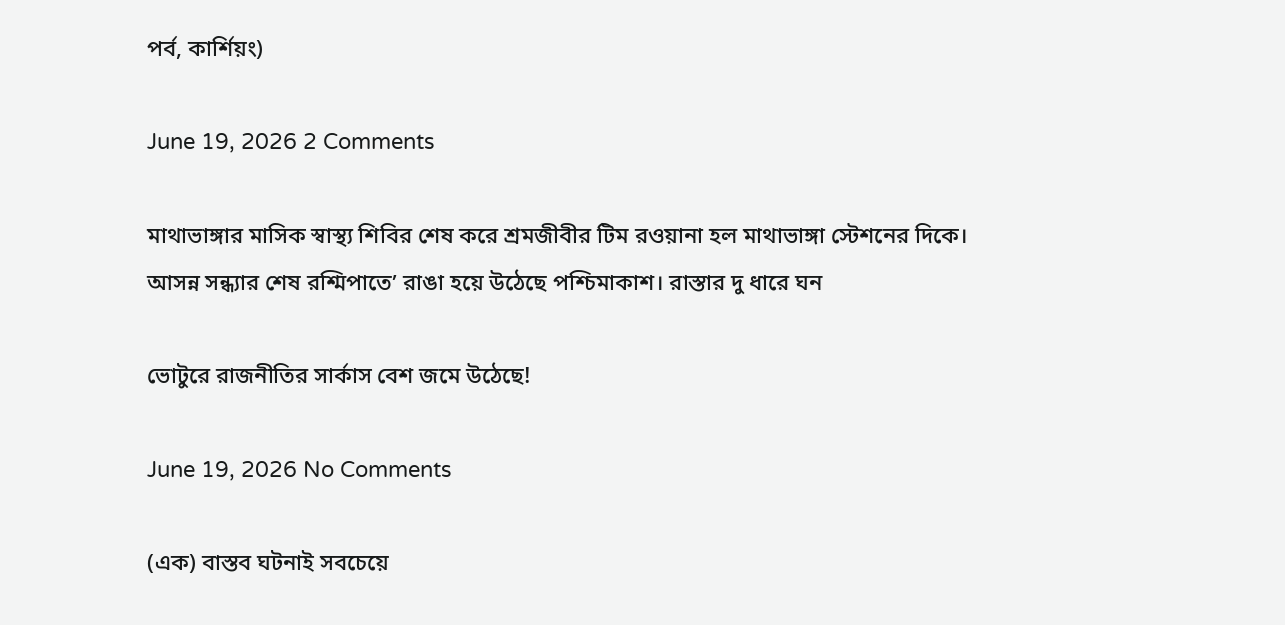পর্ব, কার্শিয়ং)

June 19, 2026 2 Comments

মাথাভাঙ্গার মাসিক স্বাস্থ্য শিবির শেষ করে শ্রমজীবীর টিম রওয়ানা হল মাথাভাঙ্গা স্টেশনের দিকে। আসন্ন সন্ধ্যার শেষ রশ্মিপাতে’ রাঙা হয়ে উঠেছে পশ্চিমাকাশ। রাস্তার দু ধারে ঘন

ভোটুরে রাজনীতির সার্কাস বেশ জমে উঠেছে!

June 19, 2026 No Comments

(এক) বাস্তব ঘটনাই সবচেয়ে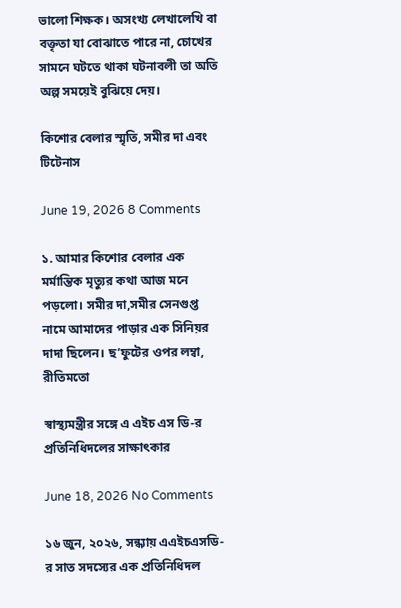ভালো শিক্ষক। অসংখ্য লেখালেখি বা বক্তৃতা যা বোঝাতে পারে না, চোখের সামনে ঘটতে থাকা ঘটনাবলী তা অতি অল্প সময়েই বুঝিয়ে দেয়।

কিশোর বেলার স্মৃতি, সমীর দা এবং টিটেনাস

June 19, 2026 8 Comments

১. আমার কিশোর বেলার এক মর্মান্তিক মৃত্যুর কথা আজ মনে পড়লো। সমীর দা,সমীর সেনগুপ্ত নামে আমাদের পাড়ার এক সিনিয়র দাদা ছিলেন। ছ’ফুটের ওপর লম্বা, রীতিমতো

স্বাস্থ্যমন্ত্রীর সঙ্গে এ এইচ এস ডি-র প্রতিনিধিদলের সাক্ষাৎকার

June 18, 2026 No Comments

১৬ জুন, ২০২৬, সন্ধ্যায় এএইচএসডি-র সাত সদস্যের এক প্রতিনিধিদল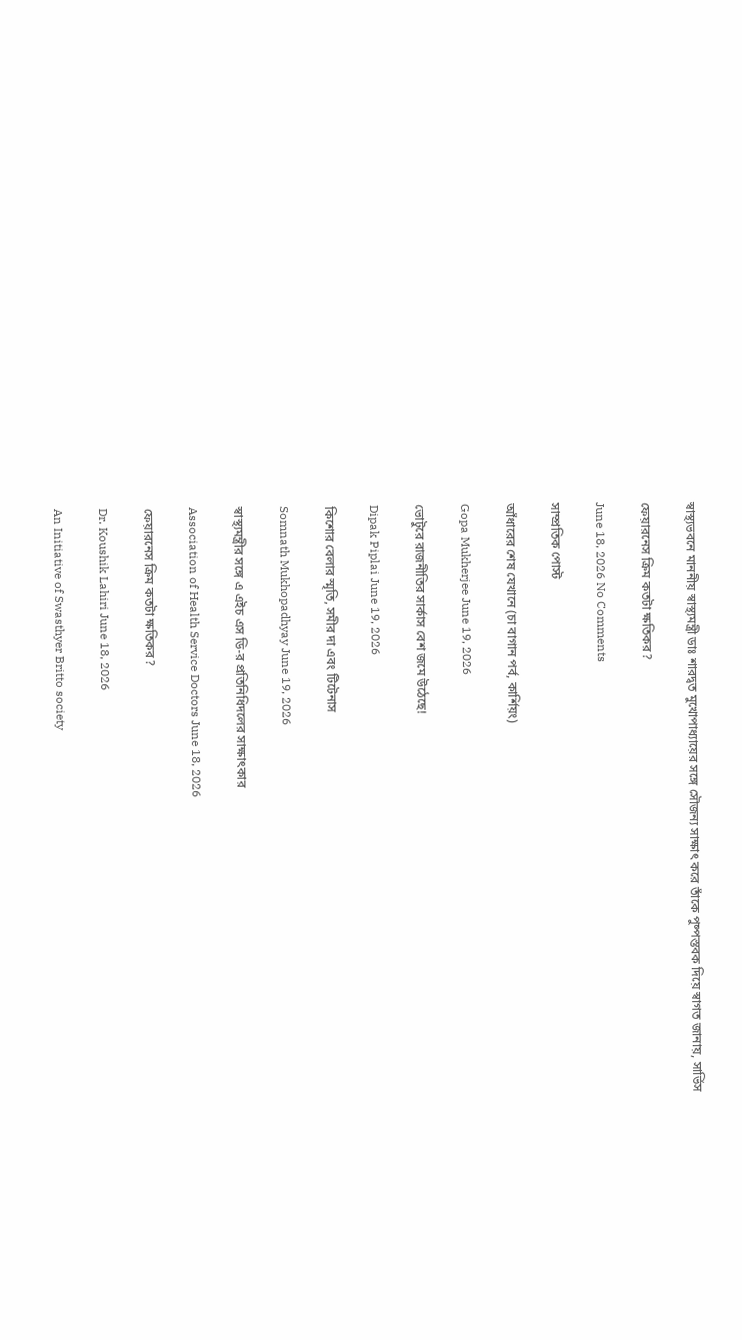স্বাস্থ্যভবনে মাননীয় স্বাস্থ্যমন্ত্রী ডাঃ শারদ্বত মুখোপাধ্যায়ের সঙ্গে সৌজন্য সাক্ষাৎ করে তাঁকে পুষ্পস্তবক দিয়ে স্বাগত জানায়, সার্ভিস

ফেয়ারনেস ক্রিম কতটা ক্ষতিকর?

June 18, 2026 No Comments

সাম্প্রতিক পোস্ট

আঁধারের শেষ যেখানে (চা বাগান পর্ব, কার্শিয়ং)

Gopa Mukherjee June 19, 2026

ভোটুরে রাজনীতির সার্কাস বেশ জমে উঠেছে!

Dipak Piplai June 19, 2026

কিশোর বেলার স্মৃতি, সমীর দা এবং টিটেনাস

Somnath Mukhopadhyay June 19, 2026

স্বাস্থ্যমন্ত্রীর সঙ্গে এ এইচ এস ডি-র প্রতিনিধিদলের সাক্ষাৎকার

Association of Health Service Doctors June 18, 2026

ফেয়ারনেস ক্রিম কতটা ক্ষতিকর?

Dr. Koushik Lahiri June 18, 2026

An Initiative of Swasthyer Britto society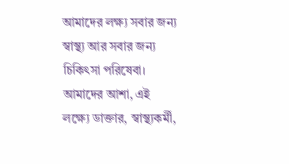আমাদের লক্ষ্য সবার জন্য স্বাস্থ্য আর সবার জন্য চিকিৎসা পরিষেবা। আমাদের আশা, এই লক্ষ্যে ডাক্তার, স্বাস্থ্যকর্মী,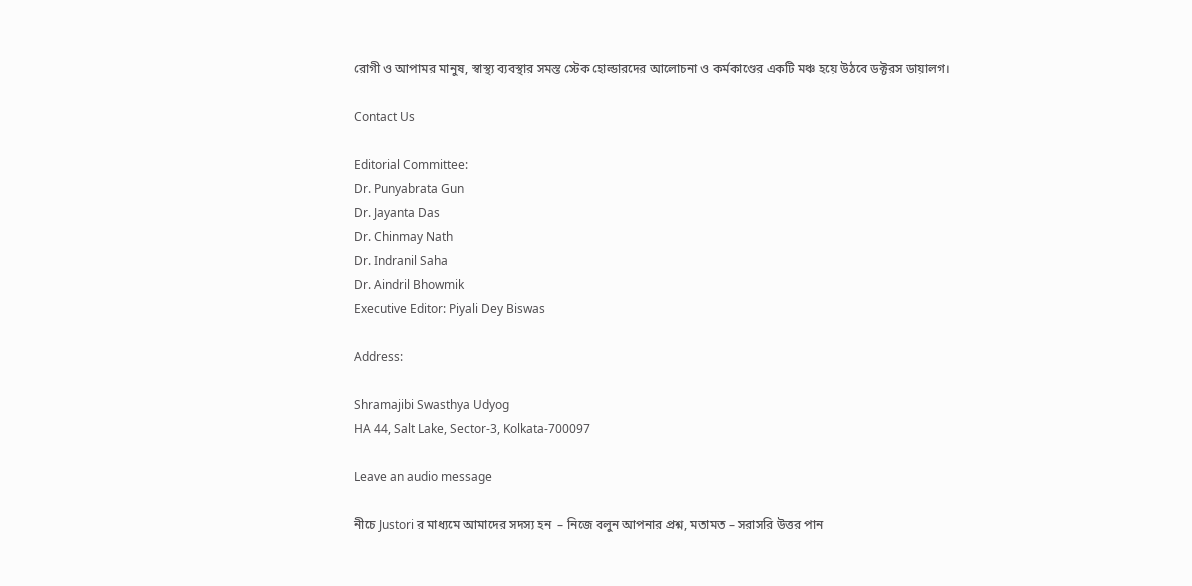রোগী ও আপামর মানুষ, স্বাস্থ্য ব্যবস্থার সমস্ত স্টেক হোল্ডারদের আলোচনা ও কর্মকাণ্ডের একটি মঞ্চ হয়ে উঠবে ডক্টরস ডায়ালগ।

Contact Us

Editorial Committee:
Dr. Punyabrata Gun
Dr. Jayanta Das
Dr. Chinmay Nath
Dr. Indranil Saha
Dr. Aindril Bhowmik
Executive Editor: Piyali Dey Biswas

Address:

Shramajibi Swasthya Udyog
HA 44, Salt Lake, Sector-3, Kolkata-700097

Leave an audio message

নীচে Justori র মাধ্যমে আমাদের সদস্য হন  – নিজে বলুন আপনার প্রশ্ন, মতামত – সরাসরি উত্তর পান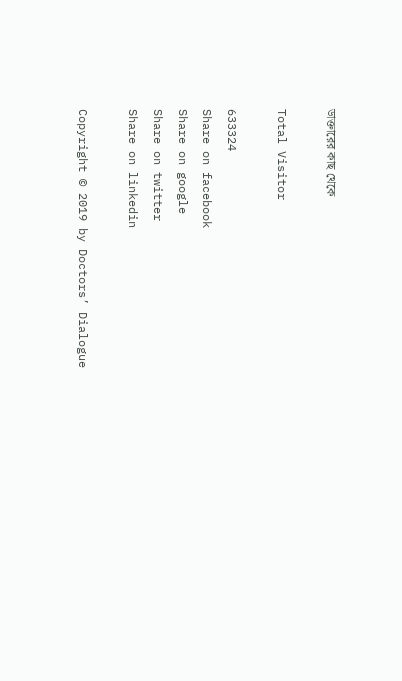ডাক্তারের কাছ থেকে

Total Visitor

633324
Share on facebook
Share on google
Share on twitter
Share on linkedin

Copyright © 2019 by Doctors’ Dialogue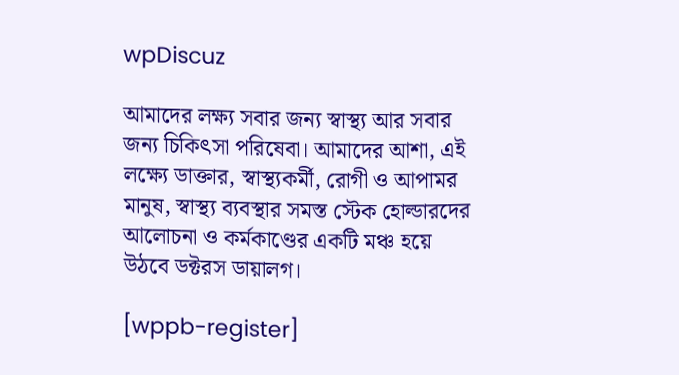wpDiscuz

আমাদের লক্ষ্য সবার জন্য স্বাস্থ্য আর সবার জন্য চিকিৎসা পরিষেবা। আমাদের আশা, এই লক্ষ্যে ডাক্তার, স্বাস্থ্যকর্মী, রোগী ও আপামর মানুষ, স্বাস্থ্য ব্যবস্থার সমস্ত স্টেক হোল্ডারদের আলোচনা ও কর্মকাণ্ডের একটি মঞ্চ হয়ে উঠবে ডক্টরস ডায়ালগ।

[wppb-register]